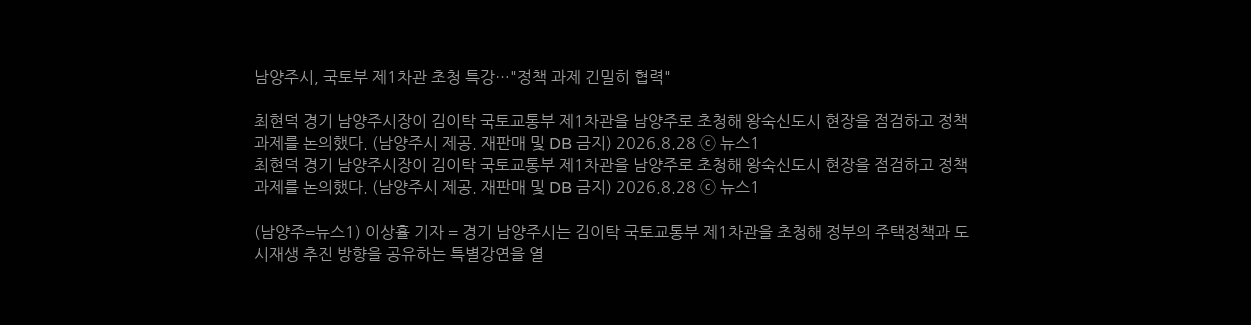남양주시, 국토부 제1차관 초청 특강…"정책 과제 긴밀히 협력"

최현덕 경기 남양주시장이 김이탁 국토교통부 제1차관을 남양주로 초청해 왕숙신도시 현장을 점검하고 정책과제를 논의했다. (남양주시 제공. 재판매 및 DB 금지) 2026.8.28 ⓒ 뉴스1
최현덕 경기 남양주시장이 김이탁 국토교통부 제1차관을 남양주로 초청해 왕숙신도시 현장을 점검하고 정책과제를 논의했다. (남양주시 제공. 재판매 및 DB 금지) 2026.8.28 ⓒ 뉴스1

(남양주=뉴스1) 이상휼 기자 = 경기 남양주시는 김이탁 국토교통부 제1차관을 초청해 정부의 주택정책과 도시재생 추진 방향을 공유하는 특별강연을 열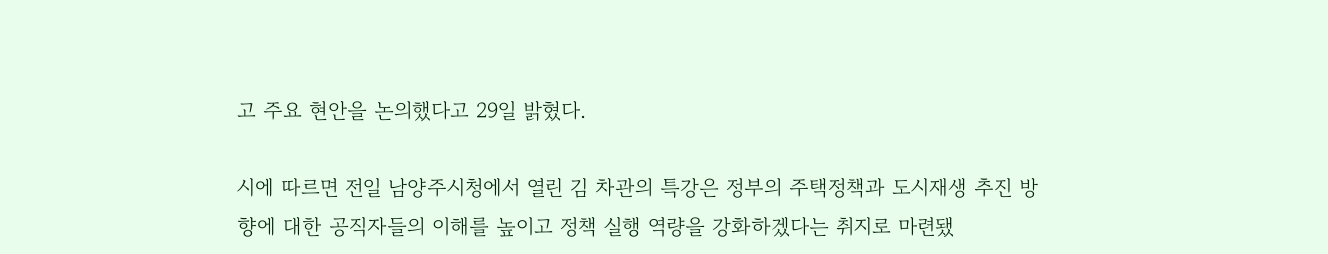고 주요 현안을 논의했다고 29일 밝혔다.

시에 따르면 전일 남양주시청에서 열린 김 차관의 특강은 정부의 주택정책과 도시재생 추진 방향에 대한 공직자들의 이해를 높이고 정책 실행 역량을 강화하겠다는 취지로 마련됐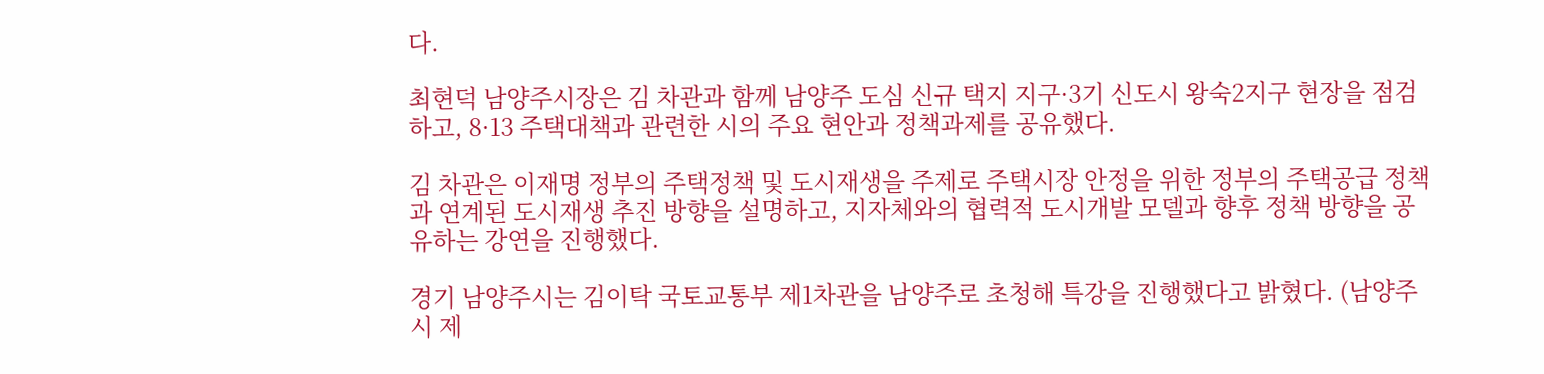다.

최현덕 남양주시장은 김 차관과 함께 남양주 도심 신규 택지 지구·3기 신도시 왕숙2지구 현장을 점검하고, 8·13 주택대책과 관련한 시의 주요 현안과 정책과제를 공유했다.

김 차관은 이재명 정부의 주택정책 및 도시재생을 주제로 주택시장 안정을 위한 정부의 주택공급 정책과 연계된 도시재생 추진 방향을 설명하고, 지자체와의 협력적 도시개발 모델과 향후 정책 방향을 공유하는 강연을 진행했다.

경기 남양주시는 김이탁 국토교통부 제1차관을 남양주로 초청해 특강을 진행했다고 밝혔다. (남양주시 제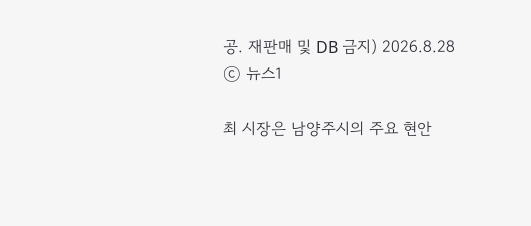공. 재판매 및 DB 금지) 2026.8.28 ⓒ 뉴스1

최 시장은 남양주시의 주요 현안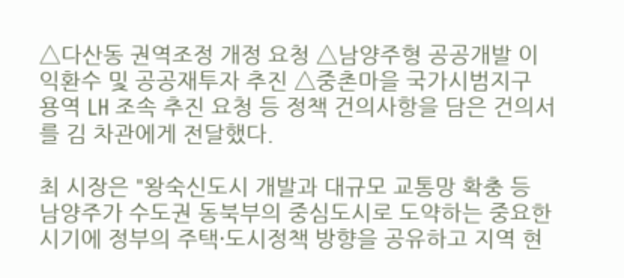△다산동 권역조정 개정 요청 △남양주형 공공개발 이익환수 및 공공재투자 추진 △중촌마을 국가시범지구 용역 LH 조속 추진 요청 등 정책 건의사항을 담은 건의서를 김 차관에게 전달했다.

최 시장은 "왕숙신도시 개발과 대규모 교통망 확충 등 남양주가 수도권 동북부의 중심도시로 도약하는 중요한 시기에 정부의 주택·도시정책 방향을 공유하고 지역 현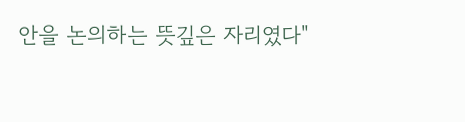안을 논의하는 뜻깊은 자리였다"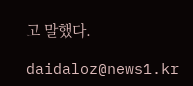고 말했다.

daidaloz@news1.kr